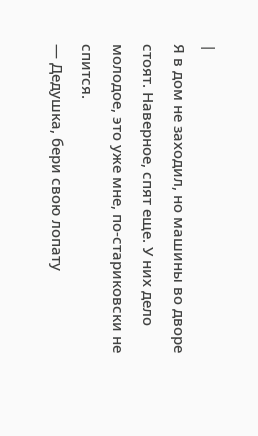|
Я в дом не заходил, но машины во дворе стоят. Наверное, спят еще. У них дело молодое, это уже мне, по-стариковски не спится.
— Дедушка, бери свою лопату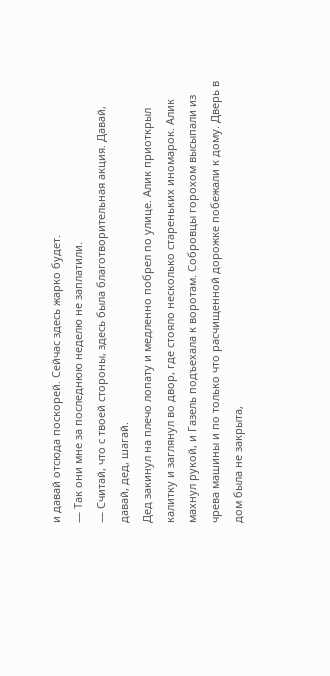и давай отсюда поскорей. Сейчас здесь жарко будет.
— Так они мне за последнюю неделю не заплатили.
— Считай, что с твоей стороны, здесь была благотворительная акция. Давай, давай, дед, шагай.
Дед закинул на плечо лопату и медленно побрел по улице. Алик приоткрыл калитку и заглянул во двор, где стояло несколько стареньких иномарок. Алик махнул рукой, и Газель подъехала к воротам. Собровцы горохом высыпали из чрева машины и по только что расчищенной дорожке побежали к дому. Дверь в дом была не закрыта,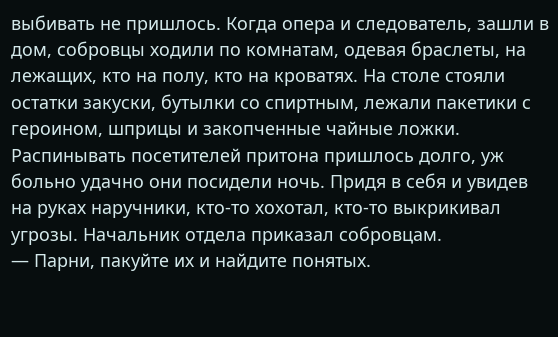выбивать не пришлось. Когда опера и следователь, зашли в дом, собровцы ходили по комнатам, одевая браслеты, на лежащих, кто на полу, кто на кроватях. На столе стояли остатки закуски, бутылки со спиртным, лежали пакетики с героином, шприцы и закопченные чайные ложки. Распинывать посетителей притона пришлось долго, уж больно удачно они посидели ночь. Придя в себя и увидев на руках наручники, кто-то хохотал, кто-то выкрикивал угрозы. Начальник отдела приказал собровцам.
— Парни, пакуйте их и найдите понятых.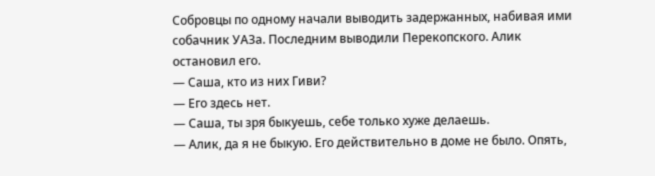Собровцы по одному начали выводить задержанных, набивая ими собачник УАЗа. Последним выводили Перекопского. Алик остановил его.
— Саша, кто из них Гиви?
— Его здесь нет.
— Саша, ты зря быкуешь, себе только хуже делаешь.
— Алик, да я не быкую. Его действительно в доме не было. Опять,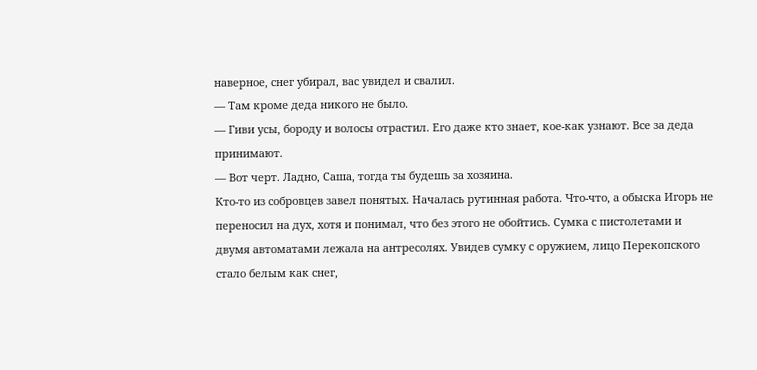наверное, снег убирал, вас увидел и свалил.
— Там кроме деда никого не было.
— Гиви усы, бороду и волосы отрастил. Его даже кто знает, кое-как узнают. Все за деда принимают.
— Вот черт. Ладно, Саша, тогда ты будешь за хозяина.
Кто-то из собровцев завел понятых. Началась рутинная работа. Что-что, а обыска Игорь не переносил на дух, хотя и понимал, что без этого не обойтись. Сумка с пистолетами и двумя автоматами лежала на антресолях. Увидев сумку с оружием, лицо Перекопского стало белым как снег,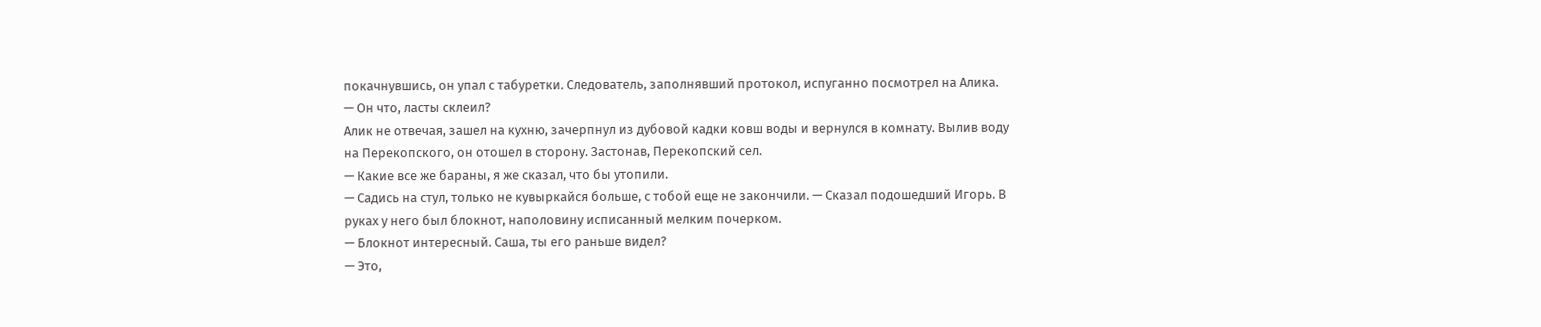покачнувшись, он упал с табуретки. Следователь, заполнявший протокол, испуганно посмотрел на Алика.
— Он что, ласты склеил?
Алик не отвечая, зашел на кухню, зачерпнул из дубовой кадки ковш воды и вернулся в комнату. Вылив воду на Перекопского, он отошел в сторону. Застонав, Перекопский сел.
— Какие все же бараны, я же сказал, что бы утопили.
— Садись на стул, только не кувыркайся больше, с тобой еще не закончили. — Сказал подошедший Игорь. В руках у него был блокнот, наполовину исписанный мелким почерком.
— Блокнот интересный. Саша, ты его раньше видел?
— Это,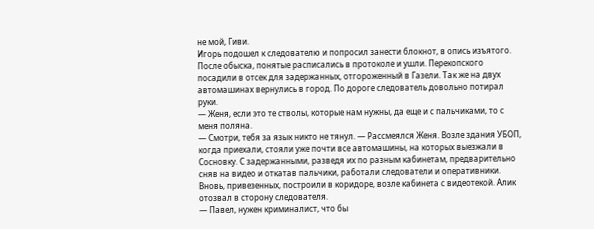не мой, Гиви.
Игорь подошел к следователю и попросил занести блокнот, в опись изъятого. После обыска, понятые расписались в протоколе и ушли. Перекопского посадили в отсек для задержанных, отгороженный в Газели. Так же на двух автомашинах вернулись в город. По дороге следователь довольно потирал руки.
— Женя, если это те стволы, которые нам нужны, да еще и с пальчиками, то с меня поляна.
— Смотри, тебя за язык никто не тянул. — Рассмеялся Женя. Возле здания УБОП, когда приехали, стояли уже почти все автомашины, на которых выезжали в Сосновку. С задержанными, разведя их по разным кабинетам, предварительно сняв на видео и откатав пальчики, работали следователи и оперативники. Вновь, привезенных, построили в коридоре, возле кабинета с видеотекой. Алик отозвал в сторону следователя.
— Павел, нужен криминалист, что бы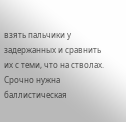взять пальчики у задержанных и сравнить их с теми, что на стволах. Срочно нужна баллистическая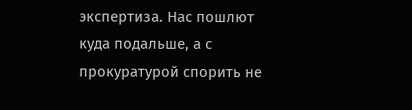экспертиза. Нас пошлют куда подальше, а с прокуратурой спорить не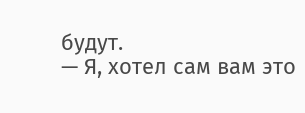будут.
— Я, хотел сам вам это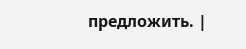предложить. |